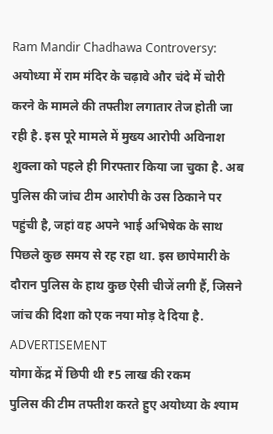Ram Mandir Chadhawa Controversy: अयोध्या में राम मंदिर के चढ़ावे और चंदे में चोरी करने के मामले की तफ्तीश लगातार तेज होती जा रही है. इस पूरे मामले में मुख्य आरोपी अविनाश शुक्ला को पहले ही गिरफ्तार किया जा चुका है. अब पुलिस की जांच टीम आरोपी के उस ठिकाने पर पहुंची है, जहां वह अपने भाई अभिषेक के साथ पिछले कुछ समय से रह रहा था. इस छापेमारी के दौरान पुलिस के हाथ कुछ ऐसी चीजें लगी हैं, जिसने जांच की दिशा को एक नया मोड़ दे दिया है.
ADVERTISEMENT
योगा केंद्र में छिपी थी ₹5 लाख की रकम
पुलिस की टीम तफ्तीश करते हुए अयोध्या के श्याम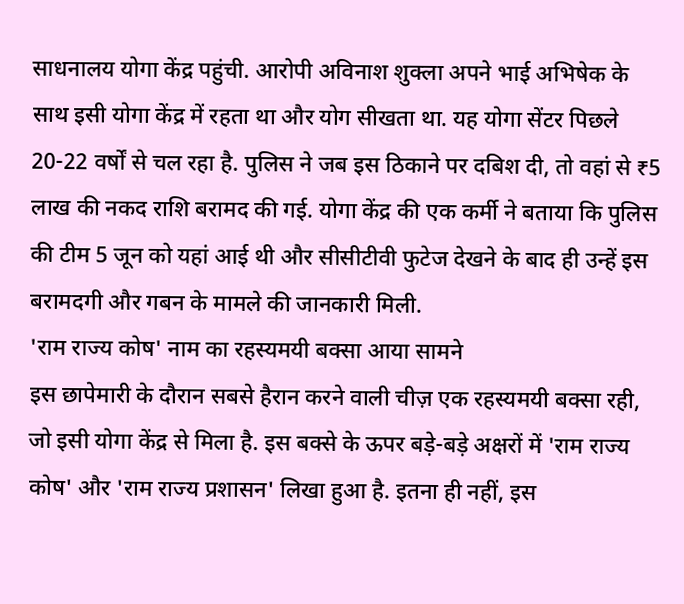साधनालय योगा केंद्र पहुंची. आरोपी अविनाश शुक्ला अपने भाई अभिषेक के साथ इसी योगा केंद्र में रहता था और योग सीखता था. यह योगा सेंटर पिछले 20-22 वर्षों से चल रहा है. पुलिस ने जब इस ठिकाने पर दबिश दी, तो वहां से ₹5 लाख की नकद राशि बरामद की गई. योगा केंद्र की एक कर्मी ने बताया कि पुलिस की टीम 5 जून को यहां आई थी और सीसीटीवी फुटेज देखने के बाद ही उन्हें इस बरामदगी और गबन के मामले की जानकारी मिली.
'राम राज्य कोष' नाम का रहस्यमयी बक्सा आया सामने
इस छापेमारी के दौरान सबसे हैरान करने वाली चीज़ एक रहस्यमयी बक्सा रही, जो इसी योगा केंद्र से मिला है. इस बक्से के ऊपर बड़े-बड़े अक्षरों में 'राम राज्य कोष' और 'राम राज्य प्रशासन' लिखा हुआ है. इतना ही नहीं, इस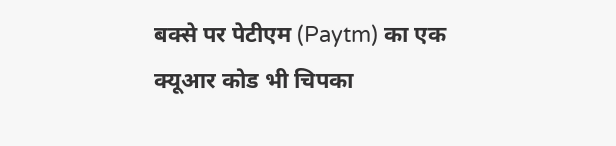बक्से पर पेटीएम (Paytm) का एक क्यूआर कोड भी चिपका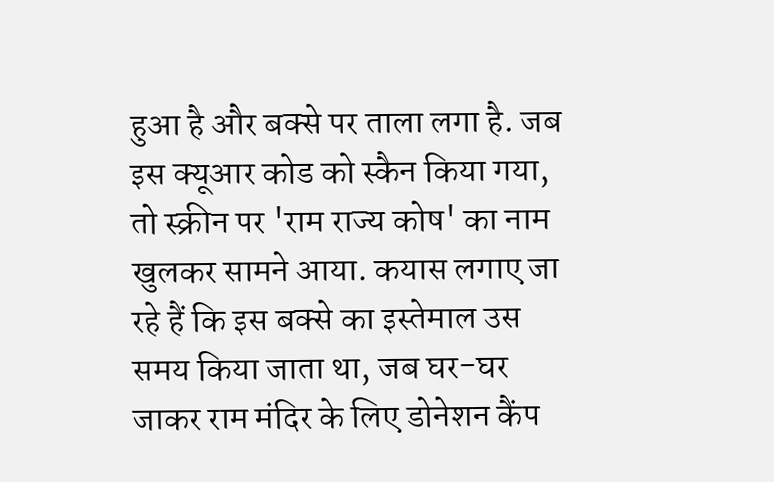हुआ है और बक्से पर ताला लगा है. जब इस क्यूआर कोड को स्कैन किया गया, तो स्क्रीन पर 'राम राज्य कोष' का नाम खुलकर सामने आया. कयास लगाए जा रहे हैं कि इस बक्से का इस्तेमाल उस समय किया जाता था, जब घर-घर जाकर राम मंदिर के लिए डोनेशन कैंप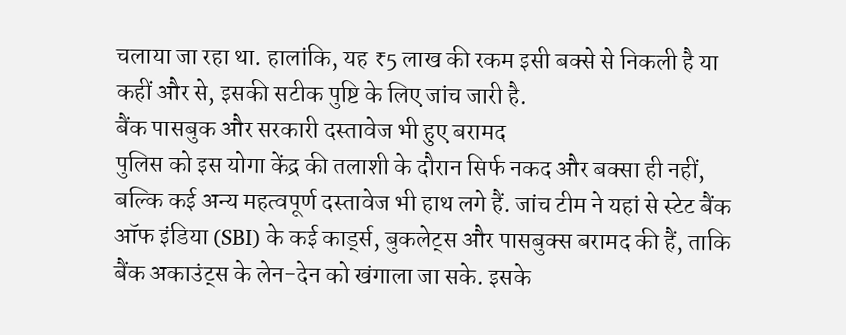चलाया जा रहा था. हालांकि, यह ₹5 लाख की रकम इसी बक्से से निकली है या कहीं और से, इसकी सटीक पुष्टि के लिए जांच जारी है.
बैंक पासबुक और सरकारी दस्तावेज भी हुए बरामद
पुलिस को इस योगा केंद्र की तलाशी के दौरान सिर्फ नकद और बक्सा ही नहीं, बल्कि कई अन्य महत्वपूर्ण दस्तावेज भी हाथ लगे हैं. जांच टीम ने यहां से स्टेट बैंक ऑफ इंडिया (SBI) के कई कार्ड्स, बुकलेट्स और पासबुक्स बरामद की हैं, ताकि बैंक अकाउंट्स के लेन-देन को खंगाला जा सके. इसके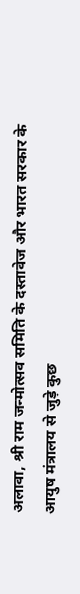अलावा, श्री राम जन्मोत्सव समिति के दस्तावेज और भारत सरकार के आयुष मंत्रालय से जुड़े कुछ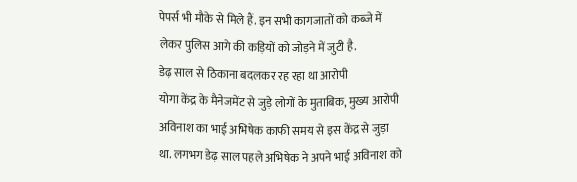पेपर्स भी मौके से मिले हैं. इन सभी कागजातों को कब्जे में लेकर पुलिस आगे की कड़ियों को जोड़ने में जुटी है.
डेढ़ साल से ठिकाना बदलकर रह रहा था आरोपी
योगा केंद्र के मैनेजमेंट से जुड़े लोगों के मुताबिक, मुख्य आरोपी अविनाश का भाई अभिषेक काफी समय से इस केंद्र से जुड़ा था. लगभग डेढ़ साल पहले अभिषेक ने अपने भाई अविनाश को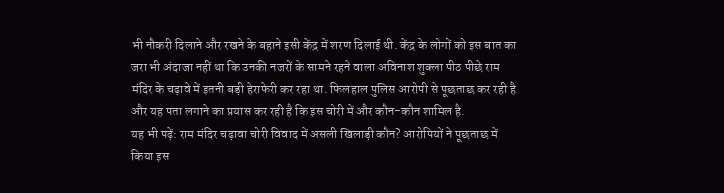भी नौकरी दिलाने और रखने के बहाने इसी केंद्र में शरण दिलाई थी. केंद्र के लोगों को इस बात का जरा भी अंदाजा नहीं था कि उनकी नजरों के सामने रहने वाला अविनाश शुक्ला पीठ पीछे राम मंदिर के चढ़ावे में इतनी बड़ी हेराफेरी कर रहा था. फिलहाल पुलिस आरोपी से पूछताछ कर रही है और यह पता लगाने का प्रयास कर रही है कि इस चोरी में और कौन-कौन शामिल है.
यह भी पढ़ें: राम मंदिर चढ़ावा चोरी विवाद में असली खिलाड़ी कौन? आरोपियों ने पूछताछ में किया इस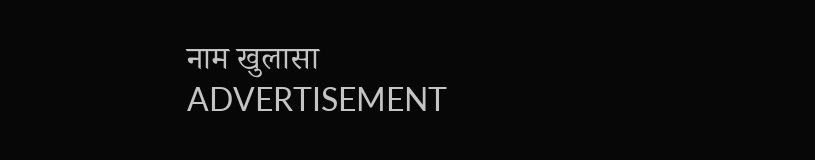नाम खुलासा
ADVERTISEMENT